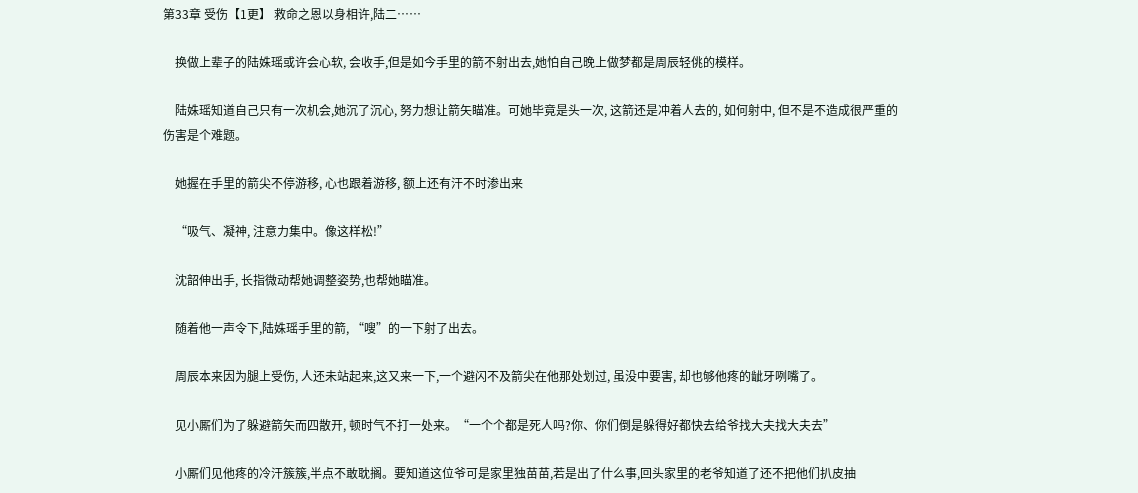第33章 受伤【1更】 救命之恩以身相许,陆二……

    换做上辈子的陆姝瑶或许会心软, 会收手,但是如今手里的箭不射出去,她怕自己晚上做梦都是周辰轻佻的模样。

    陆姝瑶知道自己只有一次机会,她沉了沉心, 努力想让箭矢瞄准。可她毕竟是头一次, 这箭还是冲着人去的, 如何射中, 但不是不造成很严重的伤害是个难题。

    她握在手里的箭尖不停游移, 心也跟着游移, 额上还有汗不时渗出来

    “吸气、凝神, 注意力集中。像这样松!”

    沈韶伸出手, 长指微动帮她调整姿势,也帮她瞄准。

    随着他一声令下,陆姝瑶手里的箭, “嗖”的一下射了出去。

    周辰本来因为腿上受伤, 人还未站起来,这又来一下,一个避闪不及箭尖在他那处划过, 虽没中要害, 却也够他疼的龇牙咧嘴了。

    见小厮们为了躲避箭矢而四散开, 顿时气不打一处来。“一个个都是死人吗?你、你们倒是躲得好都快去给爷找大夫找大夫去”

    小厮们见他疼的冷汗簇簇,半点不敢耽搁。要知道这位爷可是家里独苗苗,若是出了什么事,回头家里的老爷知道了还不把他们扒皮抽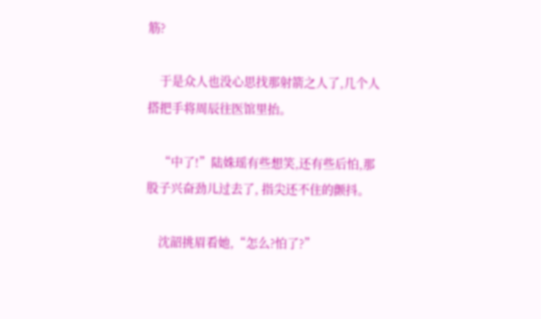筋?

    于是众人也没心思找那射箭之人了,几个人搭把手将周辰往医馆里抬。

    “中了!”陆姝瑶有些想笑,还有些后怕,那股子兴奋劲儿过去了, 指尖还不住的颤抖。

    沈韶挑眉看她,“怎么?怕了?”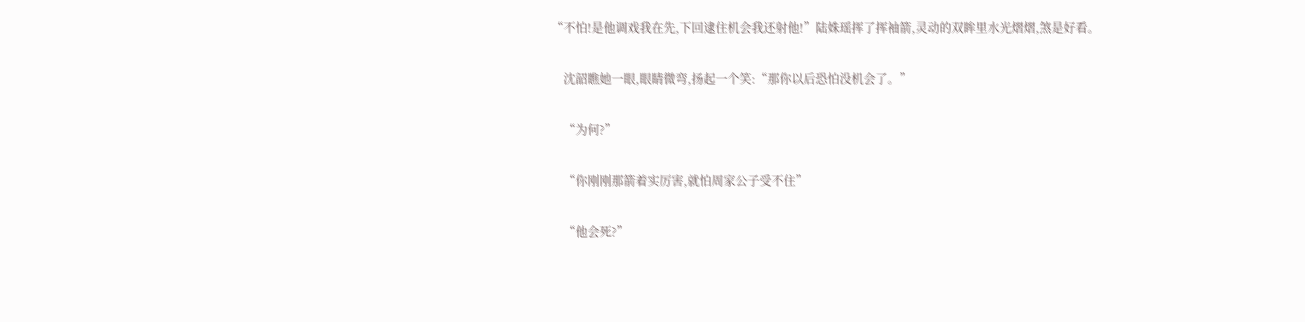“不怕!是他调戏我在先,下回逮住机会我还射他!”陆姝瑶挥了挥袖箭,灵动的双眸里水光熠熠,煞是好看。

    沈韶瞧她一眼,眼睛微弯,扬起一个笑:“那你以后恐怕没机会了。”

    “为何?”

    “你刚刚那箭着实厉害,就怕周家公子受不住”

    “他会死?”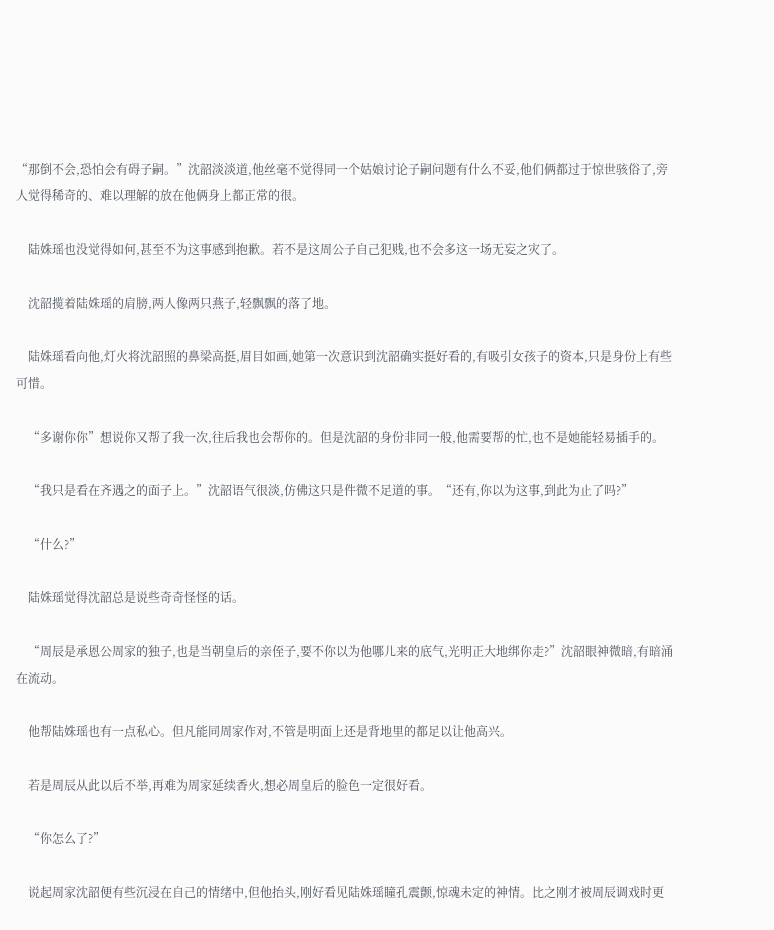“那倒不会,恐怕会有碍子嗣。”沈韶淡淡道,他丝毫不觉得同一个姑娘讨论子嗣问题有什么不妥,他们俩都过于惊世骇俗了,旁人觉得稀奇的、难以理解的放在他俩身上都正常的很。

    陆姝瑶也没觉得如何,甚至不为这事感到抱歉。若不是这周公子自己犯贱,也不会多这一场无妄之灾了。

    沈韶揽着陆姝瑶的肩膀,两人像两只燕子,轻飘飘的落了地。

    陆姝瑶看向他,灯火将沈韶照的鼻梁高挺,眉目如画,她第一次意识到沈韶确实挺好看的,有吸引女孩子的资本,只是身份上有些可惜。

    “多谢你你”想说你又帮了我一次,往后我也会帮你的。但是沈韶的身份非同一般,他需要帮的忙,也不是她能轻易插手的。

    “我只是看在齐遇之的面子上。”沈韶语气很淡,仿佛这只是件微不足道的事。“还有,你以为这事,到此为止了吗?”

    “什么?”

    陆姝瑶觉得沈韶总是说些奇奇怪怪的话。

    “周辰是承恩公周家的独子,也是当朝皇后的亲侄子,要不你以为他哪儿来的底气,光明正大地绑你走?”沈韶眼神微暗,有暗涌在流动。

    他帮陆姝瑶也有一点私心。但凡能同周家作对,不管是明面上还是背地里的都足以让他高兴。

    若是周辰从此以后不举,再难为周家延续香火,想必周皇后的脸色一定很好看。

    “你怎么了?”

    说起周家沈韶便有些沉浸在自己的情绪中,但他抬头,刚好看见陆姝瑶瞳孔震颤,惊魂未定的神情。比之刚才被周辰调戏时更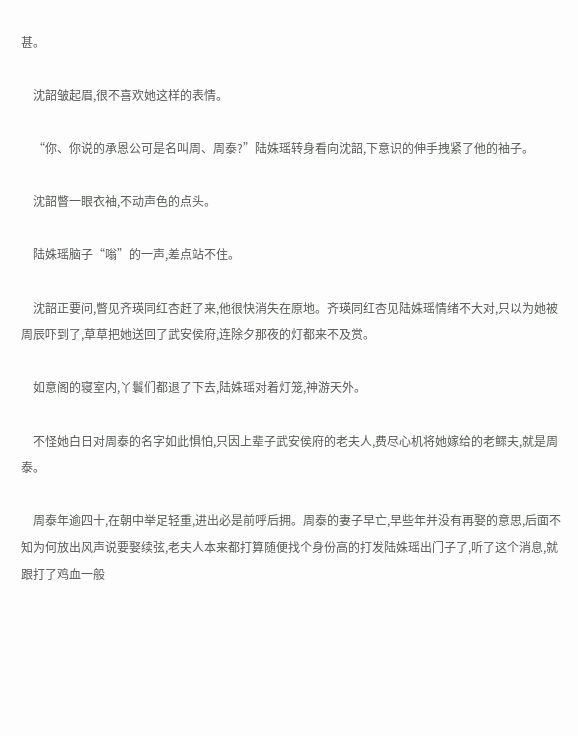甚。

    沈韶皱起眉,很不喜欢她这样的表情。

    “你、你说的承恩公可是名叫周、周泰?”陆姝瑶转身看向沈韶,下意识的伸手拽紧了他的袖子。

    沈韶瞥一眼衣袖,不动声色的点头。

    陆姝瑶脑子“嗡”的一声,差点站不住。

    沈韶正要问,瞥见齐瑛同红杏赶了来,他很快消失在原地。齐瑛同红杏见陆姝瑶情绪不大对,只以为她被周辰吓到了,草草把她送回了武安侯府,连除夕那夜的灯都来不及赏。

    如意阁的寝室内,丫鬟们都退了下去,陆姝瑶对着灯笼,神游天外。

    不怪她白日对周泰的名字如此惧怕,只因上辈子武安侯府的老夫人,费尽心机将她嫁给的老鳏夫,就是周泰。

    周泰年逾四十,在朝中举足轻重,进出必是前呼后拥。周泰的妻子早亡,早些年并没有再娶的意思,后面不知为何放出风声说要娶续弦,老夫人本来都打算随便找个身份高的打发陆姝瑶出门子了,听了这个消息,就跟打了鸡血一般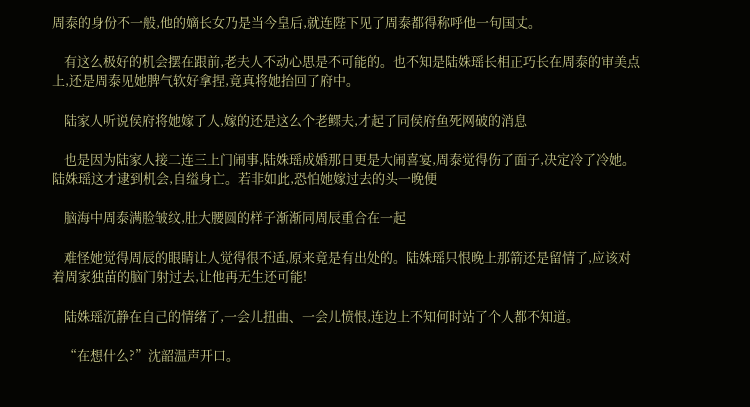周泰的身份不一般,他的嫡长女乃是当今皇后,就连陛下见了周泰都得称呼他一句国丈。

    有这么极好的机会摆在跟前,老夫人不动心思是不可能的。也不知是陆姝瑶长相正巧长在周泰的审美点上,还是周泰见她脾气软好拿捏,竟真将她抬回了府中。

    陆家人听说侯府将她嫁了人,嫁的还是这么个老鳏夫,才起了同侯府鱼死网破的消息

    也是因为陆家人接二连三上门闹事,陆姝瑶成婚那日更是大闹喜宴,周泰觉得伤了面子,决定冷了冷她。陆姝瑶这才逮到机会,自缢身亡。若非如此,恐怕她嫁过去的头一晚便

    脑海中周泰满脸皱纹,肚大腰圆的样子渐渐同周辰重合在一起

    难怪她觉得周辰的眼睛让人觉得很不适,原来竟是有出处的。陆姝瑶只恨晚上那箭还是留情了,应该对着周家独苗的脑门射过去,让他再无生还可能!

    陆姝瑶沉静在自己的情绪了,一会儿扭曲、一会儿愤恨,连边上不知何时站了个人都不知道。

    “在想什么?”沈韶温声开口。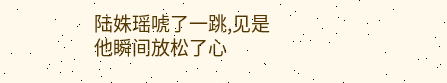陆姝瑶唬了一跳,见是他瞬间放松了心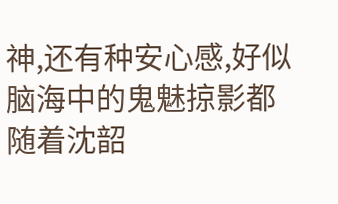神,还有种安心感,好似脑海中的鬼魅掠影都随着沈韶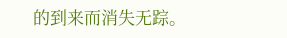的到来而消失无踪。